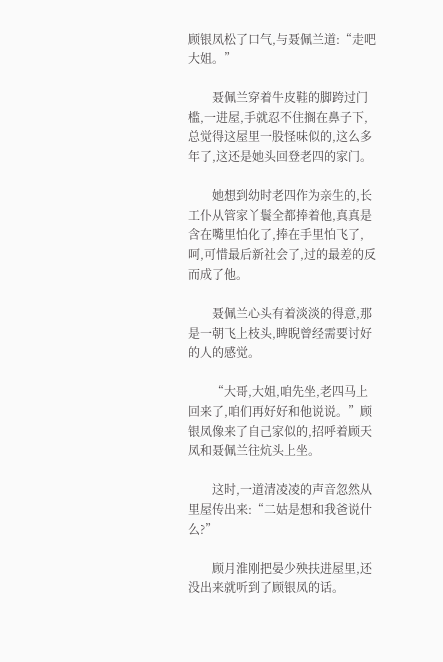顾银凤松了口气,与聂佩兰道:“走吧大姐。”

        聂佩兰穿着牛皮鞋的脚跨过门槛,一进屋,手就忍不住搁在鼻子下,总觉得这屋里一股怪味似的,这么多年了,这还是她头回登老四的家门。

        她想到幼时老四作为亲生的,长工仆从管家丫鬟全都捧着他,真真是含在嘴里怕化了,捧在手里怕飞了,呵,可惜最后新社会了,过的最差的反而成了他。

        聂佩兰心头有着淡淡的得意,那是一朝飞上枝头,睥睨曾经需要讨好的人的感觉。

        “大哥,大姐,咱先坐,老四马上回来了,咱们再好好和他说说。”顾银凤像来了自己家似的,招呼着顾天凤和聂佩兰往炕头上坐。

        这时,一道清凌凌的声音忽然从里屋传出来:“二姑是想和我爸说什么?”

        顾月淮刚把晏少殃扶进屋里,还没出来就听到了顾银凤的话。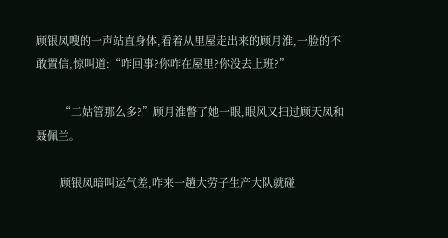顾银凤嗖的一声站直身体,看着从里屋走出来的顾月淮,一脸的不敢置信,惊叫道:“咋回事?你咋在屋里?你没去上班?”

        “二姑管那么多?”顾月淮瞥了她一眼,眼风又扫过顾天凤和聂佩兰。

        顾银凤暗叫运气差,咋来一趟大劳子生产大队就碰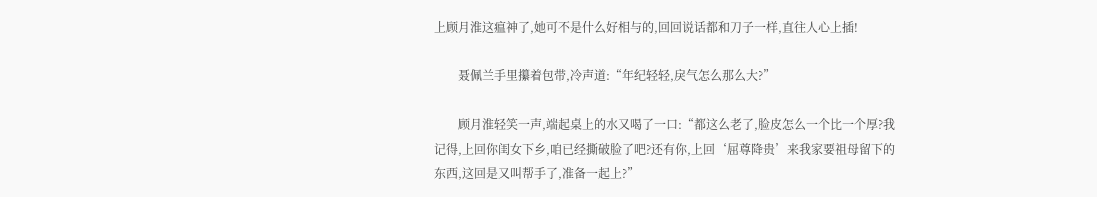上顾月淮这瘟神了,她可不是什么好相与的,回回说话都和刀子一样,直往人心上插!

        聂佩兰手里攥着包带,冷声道:“年纪轻轻,戾气怎么那么大?”

        顾月淮轻笑一声,端起桌上的水又喝了一口:“都这么老了,脸皮怎么一个比一个厚?我记得,上回你闺女下乡,咱已经撕破脸了吧?还有你,上回‘屈尊降贵’来我家要祖母留下的东西,这回是又叫帮手了,准备一起上?”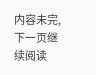内容未完,下一页继续阅读